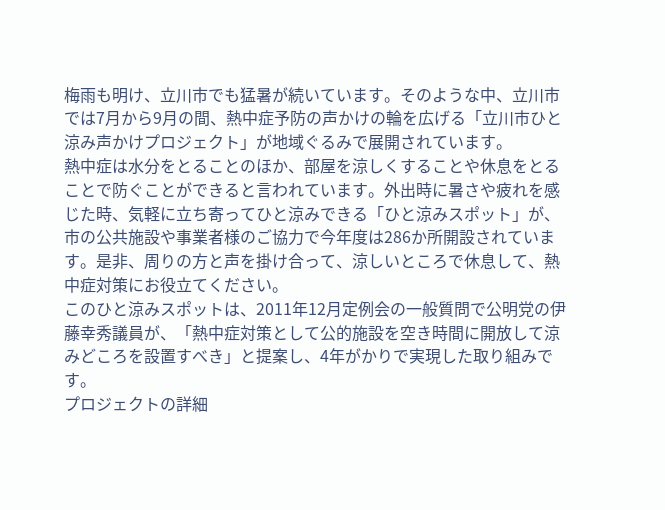梅雨も明け、立川市でも猛暑が続いています。そのような中、立川市では7月から9月の間、熱中症予防の声かけの輪を広げる「立川市ひと涼み声かけプロジェクト」が地域ぐるみで展開されています。
熱中症は水分をとることのほか、部屋を涼しくすることや休息をとることで防ぐことができると言われています。外出時に暑さや疲れを感じた時、気軽に立ち寄ってひと涼みできる「ひと涼みスポット」が、市の公共施設や事業者様のご協力で今年度は286か所開設されています。是非、周りの方と声を掛け合って、涼しいところで休息して、熱中症対策にお役立てください。
このひと涼みスポットは、2011年12月定例会の一般質問で公明党の伊藤幸秀議員が、「熱中症対策として公的施設を空き時間に開放して涼みどころを設置すべき」と提案し、4年がかりで実現した取り組みです。
プロジェクトの詳細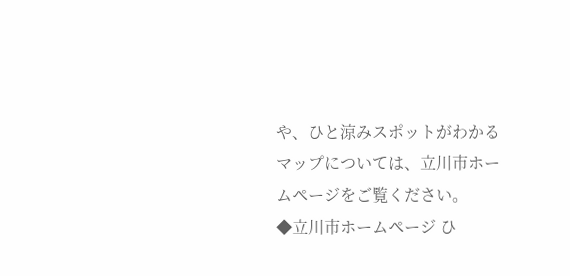や、ひと涼みスポットがわかるマップについては、立川市ホームページをご覧ください。
◆立川市ホームページ ひ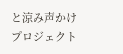と涼み声かけプロジェクト